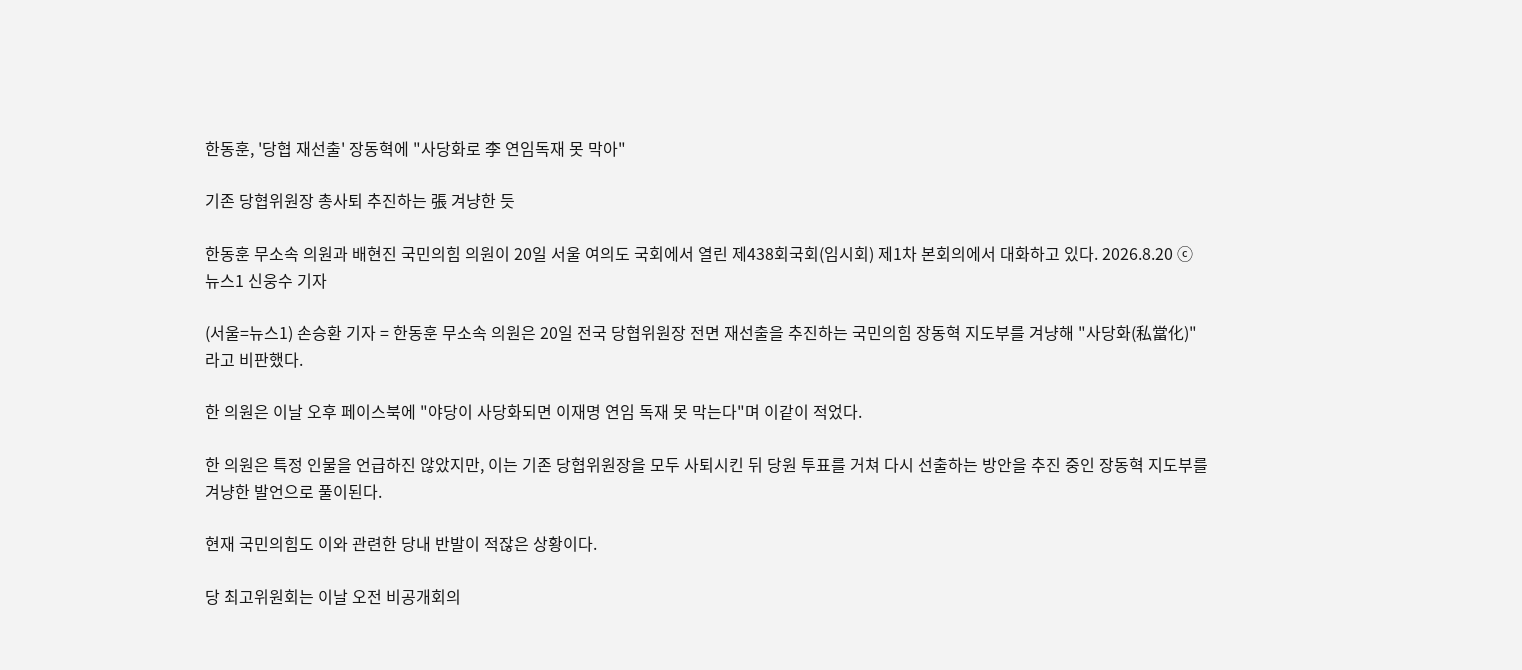한동훈, '당협 재선출' 장동혁에 "사당화로 李 연임독재 못 막아"

기존 당협위원장 총사퇴 추진하는 張 겨냥한 듯

한동훈 무소속 의원과 배현진 국민의힘 의원이 20일 서울 여의도 국회에서 열린 제438회국회(임시회) 제1차 본회의에서 대화하고 있다. 2026.8.20 ⓒ 뉴스1 신웅수 기자

(서울=뉴스1) 손승환 기자 = 한동훈 무소속 의원은 20일 전국 당협위원장 전면 재선출을 추진하는 국민의힘 장동혁 지도부를 겨냥해 "사당화(私當化)"라고 비판했다.

한 의원은 이날 오후 페이스북에 "야당이 사당화되면 이재명 연임 독재 못 막는다"며 이같이 적었다.

한 의원은 특정 인물을 언급하진 않았지만, 이는 기존 당협위원장을 모두 사퇴시킨 뒤 당원 투표를 거쳐 다시 선출하는 방안을 추진 중인 장동혁 지도부를 겨냥한 발언으로 풀이된다.

현재 국민의힘도 이와 관련한 당내 반발이 적잖은 상황이다.

당 최고위원회는 이날 오전 비공개회의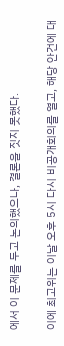에서 이 문제를 두고 논의했으나, 결론을 짓지 못했다.

이에 최고위는 이날 오후 5시 다시 비공개회의를 열고, 해당 안건에 대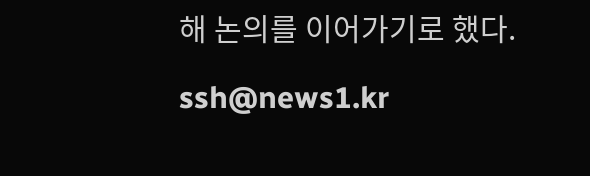해 논의를 이어가기로 했다.

ssh@news1.kr